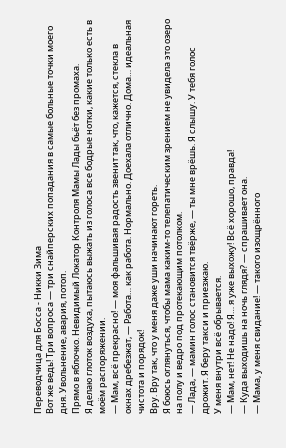Переводчица для Босса - Никки Зима
Вот же ведь! Три вопроса — три снайперских попадания в самые больные точки моего дня. Увольнение, авария, потоп.
Прямо в яблочко. Невидимый Локатор Контроля Мамы Лады бьёт без промаха.
Я делаю глоток воздуха, пытаюсь выжать из голоса все бодрые нотки, какие только есть в моём распоряжении.
— Мам, всё прекрасно! — моя фальшивая радость звенит так, что, кажется, стекла в окнах дребезжат, — Работа… как работа. Нормально. Доехала отлично. Дома… идеальная чистота и порядок!
Вру. Вру так, что у меня даже уши начинают гореть.
Я боюсь оглянуться, чтобы мама каким-то телепатическим зрением не увидела это озеро на полу и ведро под протекающим потолком.
— Лада, — мамин голос становится твёрже, — ты мне врёшь. Я слышу. У тебя голос дрожит. Я беру такси и приезжаю.
У меня внутри всё обрывается.
— Мам, нет! Не надо! Я… я уже выхожу! Всё хорошо, правда!
— Куда выходишь на ночь глядя? — спрашивает она.
— Мама, у меня свидание! — такого изощрённого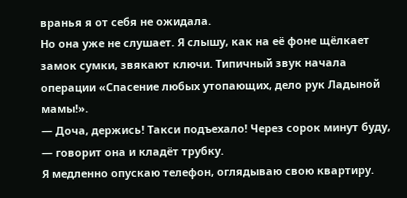вранья я от себя не ожидала.
Но она уже не слушает. Я слышу, как на её фоне щёлкает замок сумки, звякают ключи. Типичный звук начала операции «Спасение любых утопающих, дело рук Ладыной мамы!».
— Доча, держись! Такси подъехало! Через сорок минут буду, — говорит она и кладёт трубку.
Я медленно опускаю телефон, оглядываю свою квартиру.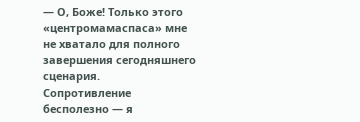— О, Боже! Только этого «центромамаспаса» мне не хватало для полного завершения сегодняшнего сценария.
Сопротивление бесполезно — я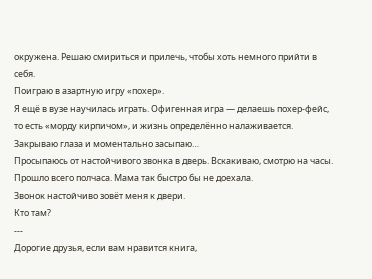окружена. Решаю смириться и прилечь, чтобы хоть немного прийти в себя.
Поиграю в азартную игру «похер».
Я ещё в вузе научилась играть. Офигенная игра — делаешь похер-фейс, то есть «морду кирпичом», и жизнь определённо налаживается.
Закрываю глаза и моментально засыпаю…
Просыпаюсь от настойчивого звонка в дверь. Вскакиваю, смотрю на часы. Прошло всего полчаса. Мама так быстро бы не доехала.
Звонок настойчиво зовёт меня к двери.
Кто там?
---
Дорогие друзья, если вам нравится книга,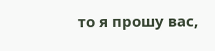то я прошу вас,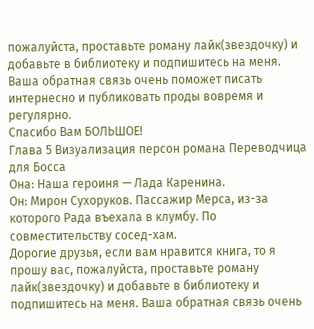пожалуйста, проставьте роману лайк(звездочку) и добавьте в библиотеку и подпишитесь на меня. Ваша обратная связь очень поможет писать интернесно и публиковать проды вовремя и регулярно.
Спасибо Вам БОЛЬШОЕ!
Глава 5 Визуализация персон романа Переводчица для Босса
Она: Наша героиня — Лада Каренина.
Он: Мирон Сухоруков. Пассажир Мерса, из-за которого Рада въехала в клумбу. По совместительству сосед-хам.
Дорогие друзья, если вам нравится книга, то я прошу вас, пожалуйста, проставьте роману лайк(звездочку) и добавьте в библиотеку и подпишитесь на меня. Ваша обратная связь очень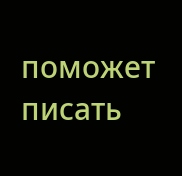поможет писать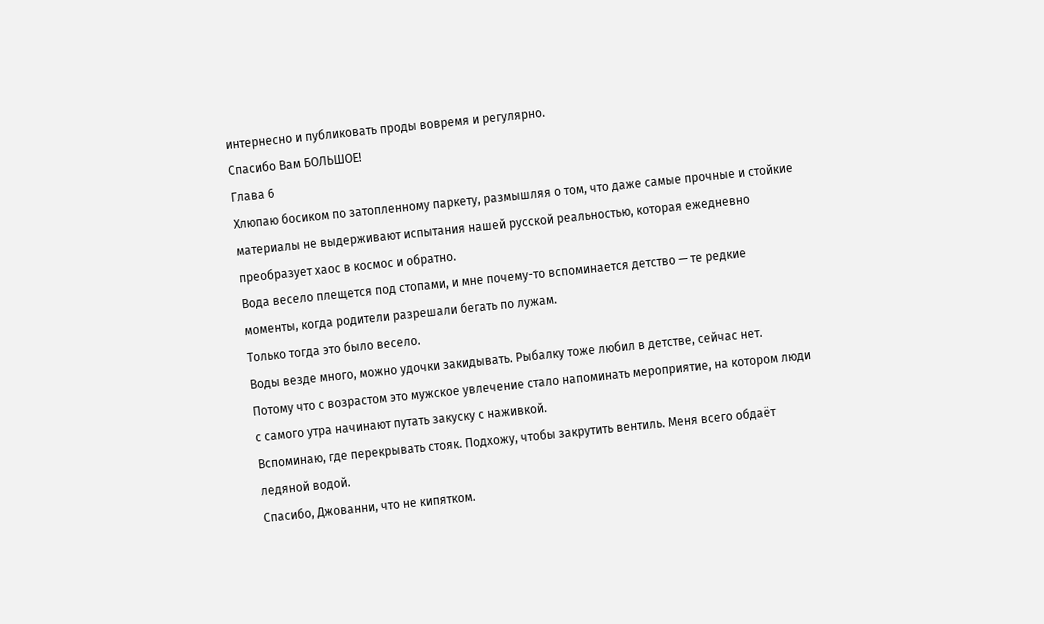интернесно и публиковать проды вовремя и регулярно.
Спасибо Вам БОЛЬШОЕ!
Глава 6
Хлюпаю босиком по затопленному паркету, размышляя о том, что даже самые прочные и стойкие материалы не выдерживают испытания нашей русской реальностью, которая ежедневно преобразует хаос в космос и обратно.
Вода весело плещется под стопами, и мне почему-то вспоминается детство — те редкие моменты, когда родители разрешали бегать по лужам.
Только тогда это было весело.
Воды везде много, можно удочки закидывать. Рыбалку тоже любил в детстве, сейчас нет.
Потому что с возрастом это мужское увлечение стало напоминать мероприятие, на котором люди с самого утра начинают путать закуску с наживкой.
Вспоминаю, где перекрывать стояк. Подхожу, чтобы закрутить вентиль. Меня всего обдаёт ледяной водой.
Спасибо, Джованни, что не кипятком.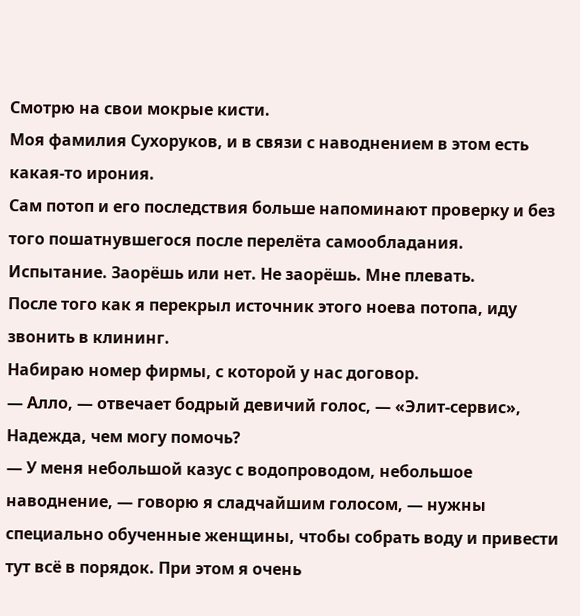Смотрю на свои мокрые кисти.
Моя фамилия Сухоруков, и в связи с наводнением в этом есть какая-то ирония.
Сам потоп и его последствия больше напоминают проверку и без того пошатнувшегося после перелёта самообладания.
Испытание. Заорёшь или нет. Не заорёшь. Мне плевать.
После того как я перекрыл источник этого ноева потопа, иду звонить в клининг.
Набираю номер фирмы, с которой у нас договор.
— Алло, — отвечает бодрый девичий голос, — «Элит-сервис», Надежда, чем могу помочь?
— У меня небольшой казус с водопроводом, небольшое наводнение, — говорю я сладчайшим голосом, — нужны специально обученные женщины, чтобы собрать воду и привести тут всё в порядок. При этом я очень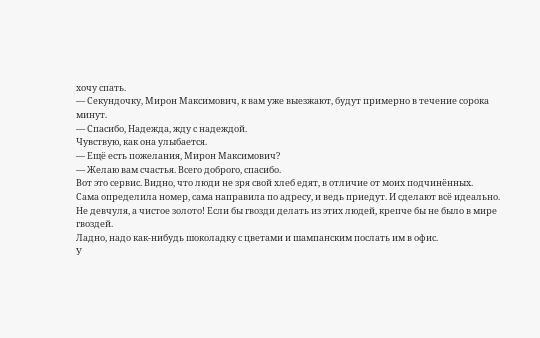хочу спать.
— Секундочку, Мирон Максимович, к вам уже выезжают, будут примерно в течение сорока минут.
— Спасибо, Надежда, жду с надеждой.
Чувствую, как она улыбается.
— Ещё есть пожелания, Мирон Максимович?
— Желаю вам счастья. Всего доброго, спасибо.
Вот это сервис. Видно, что люди не зря свой хлеб едят, в отличие от моих подчинённых.
Сама определила номер, сама направила по адресу, и ведь приедут. И сделают всё идеально.
Не девчуля, а чистое золото! Если бы гвозди делать из этих людей, крепче бы не было в мире гвоздей.
Ладно, надо как-нибудь шоколадку с цветами и шампанским послать им в офис.
У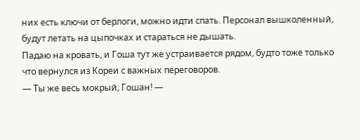них есть ключи от берлоги, можно идти спать. Персонал вышколенный, будут летать на цыпочках и стараться не дышать.
Падаю на кровать, и Гоша тут же устраивается рядом, будто тоже только что вернулся из Кореи с важных переговоров.
— Ты же весь мокрый, Гошан! —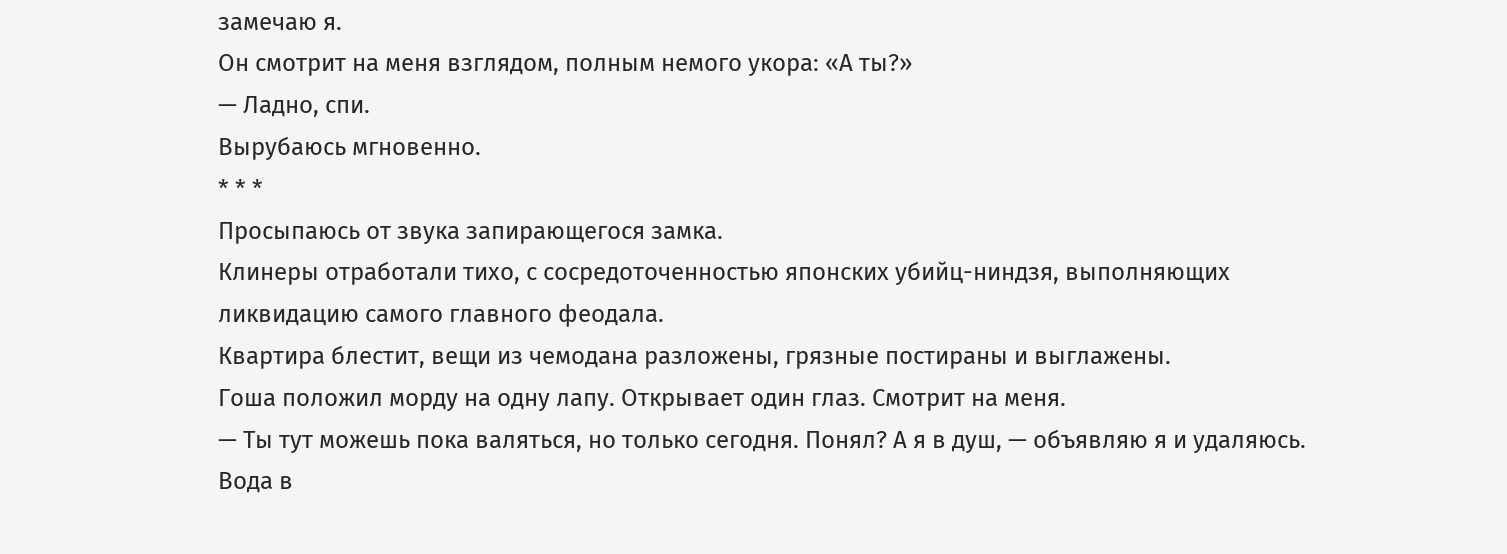замечаю я.
Он смотрит на меня взглядом, полным немого укора: «А ты?»
— Ладно, спи.
Вырубаюсь мгновенно.
* * *
Просыпаюсь от звука запирающегося замка.
Клинеры отработали тихо, с сосредоточенностью японских убийц-ниндзя, выполняющих ликвидацию самого главного феодала.
Квартира блестит, вещи из чемодана разложены, грязные постираны и выглажены.
Гоша положил морду на одну лапу. Открывает один глаз. Смотрит на меня.
— Ты тут можешь пока валяться, но только сегодня. Понял? А я в душ, — объявляю я и удаляюсь.
Вода в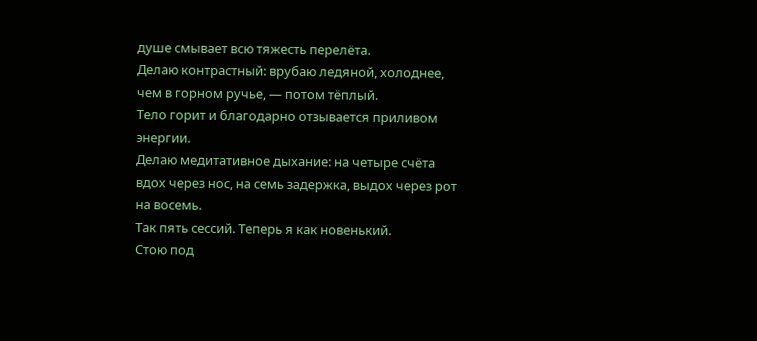душе смывает всю тяжесть перелёта.
Делаю контрастный: врубаю ледяной, холоднее, чем в горном ручье, — потом тёплый.
Тело горит и благодарно отзывается приливом энергии.
Делаю медитативное дыхание: на четыре счёта вдох через нос, на семь задержка, выдох через рот на восемь.
Так пять сессий. Теперь я как новенький.
Стою под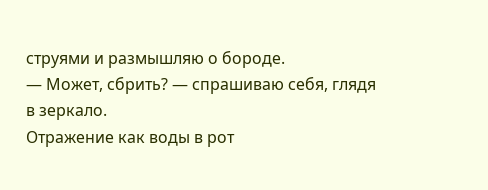струями и размышляю о бороде.
— Может, сбрить? — спрашиваю себя, глядя в зеркало.
Отражение как воды в рот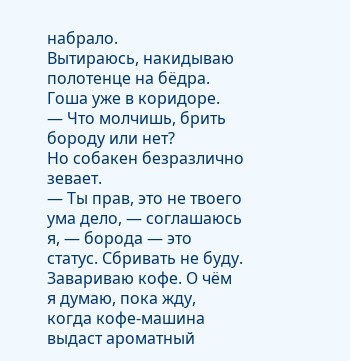набрало.
Вытираюсь, накидываю полотенце на бёдра.
Гоша уже в коридоре.
— Что молчишь, брить бороду или нет?
Но собакен безразлично зевает.
— Ты прав, это не твоего ума дело, — соглашаюсь я, — борода — это статус. Сбривать не буду.
Завариваю кофе. О чём я думаю, пока жду, когда кофе-машина выдаст ароматный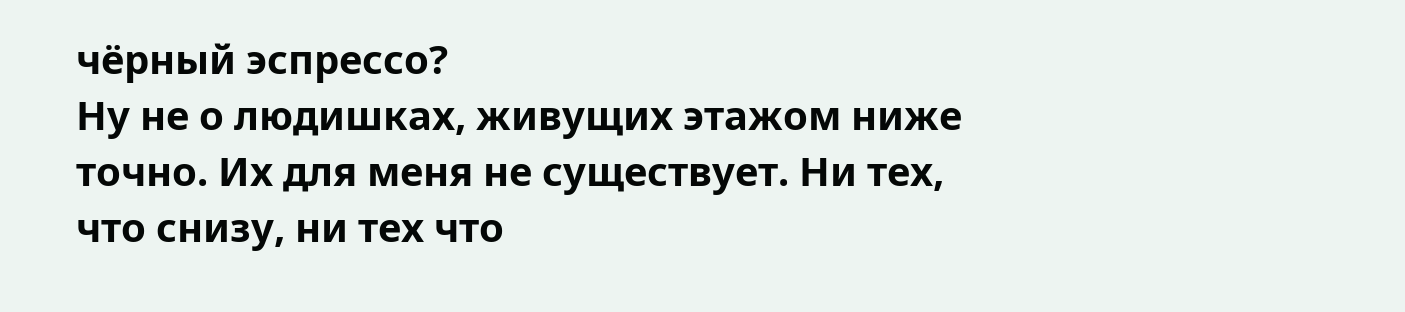чёрный эспрессо?
Ну не о людишках, живущих этажом ниже точно. Их для меня не существует. Ни тех, что снизу, ни тех что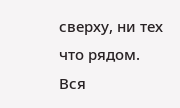сверху, ни тех что рядом.
Вся